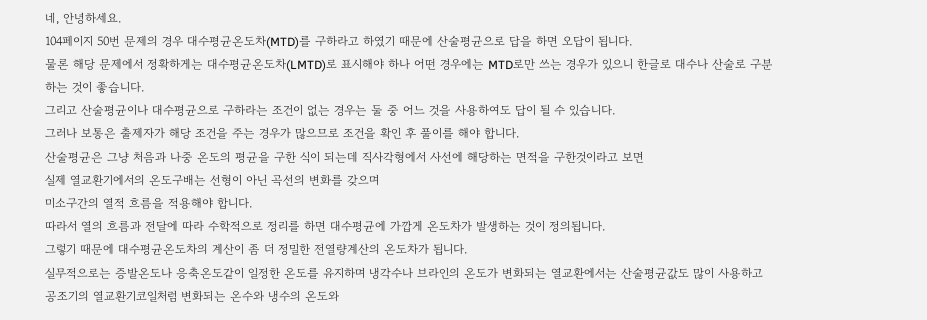네, 안녕하세요.
104페이지 50번 문제의 경우 대수평균온도차(MTD)를 구하라고 하였기 때문에 산술평균으로 답을 하면 오답이 됩니다.
물론 해당 문제에서 정확하게는 대수평균온도차(LMTD)로 표시해야 하나 어떤 경우에는 MTD로만 쓰는 경우가 있으니 한글로 대수나 산술로 구분하는 것이 좋습니다.
그리고 산술평균이나 대수평균으로 구하라는 조건이 없는 경우는 둘 중 어느 것을 사용하여도 답이 될 수 있습니다.
그러나 보통은 출제자가 해당 조건을 주는 경우가 많으므로 조건을 확인 후 풀이를 해야 합니다.
산술평균은 그냥 처음과 나중 온도의 평균을 구한 식이 되는데 직사각형에서 사선에 해당하는 면적을 구한것이라고 보면
실제 열교환기에서의 온도구배는 선형이 아닌 곡선의 변화를 갖으며
미소구간의 열적 흐름을 적용해야 합니다.
따라서 열의 흐름과 전달에 따라 수학적으로 정리를 하면 대수평균에 가깝게 온도차가 발생하는 것이 정의됩니다.
그렇기 때문에 대수평균온도차의 계산이 좀 더 정밀한 전열량계산의 온도차가 됩니다.
실무적으로는 증발온도나 응축온도같이 일정한 온도를 유지하며 냉각수나 브라인의 온도가 변화되는 열교환에서는 산술평균값도 많이 사용하고
공조기의 열교환기코일처럼 변화되는 온수와 냉수의 온도와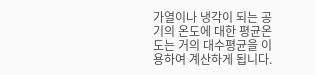가열이나 냉각이 되는 공기의 온도에 대한 평균온도는 거의 대수평균을 이용하여 계산하게 됩니다.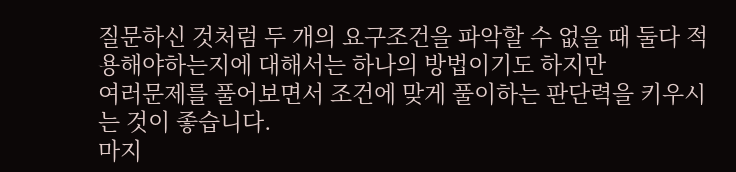질문하신 것처럼 두 개의 요구조건을 파악할 수 없을 때 둘다 적용해야하는지에 대해서는 하나의 방법이기도 하지만
여러문제를 풀어보면서 조건에 맞게 풀이하는 판단력을 키우시는 것이 좋습니다.
마지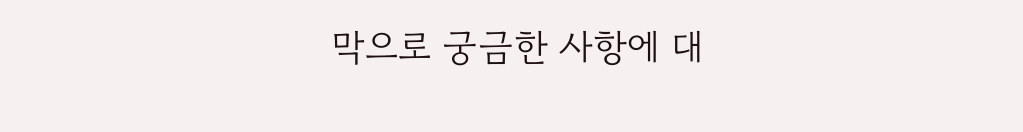막으로 궁금한 사항에 대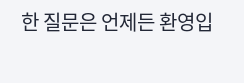한 질문은 언제든 환영입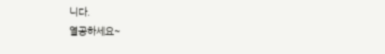니다.
열공하세요~